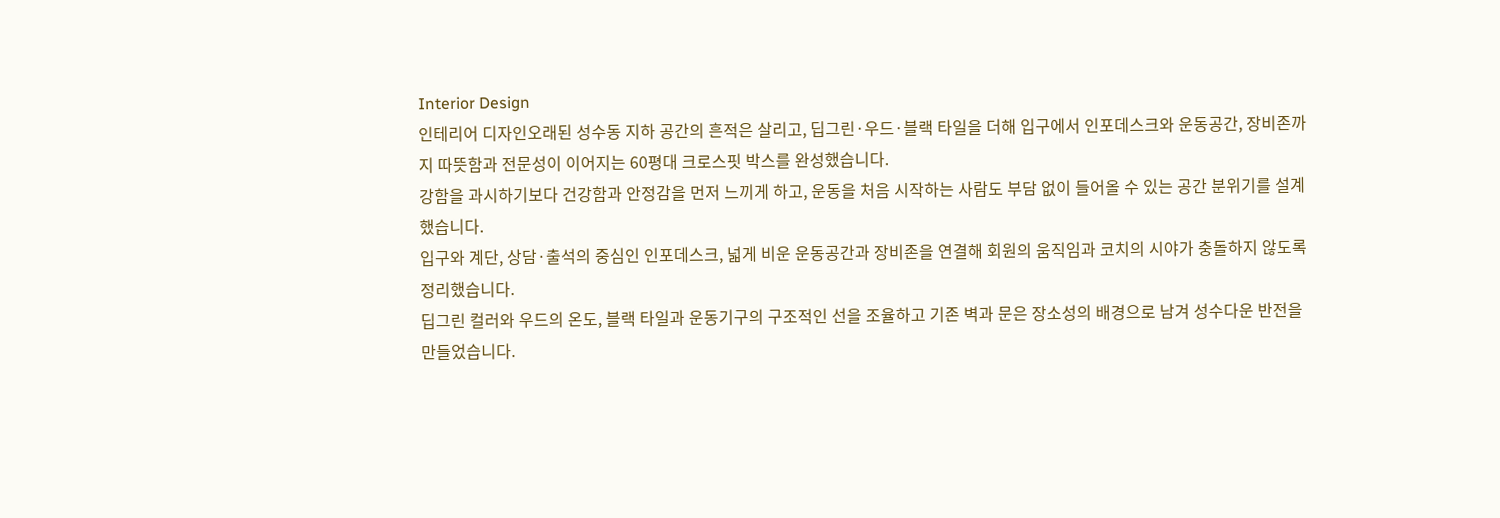Interior Design
인테리어 디자인오래된 성수동 지하 공간의 흔적은 살리고, 딥그린·우드·블랙 타일을 더해 입구에서 인포데스크와 운동공간, 장비존까지 따뜻함과 전문성이 이어지는 60평대 크로스핏 박스를 완성했습니다.
강함을 과시하기보다 건강함과 안정감을 먼저 느끼게 하고, 운동을 처음 시작하는 사람도 부담 없이 들어올 수 있는 공간 분위기를 설계했습니다.
입구와 계단, 상담·출석의 중심인 인포데스크, 넓게 비운 운동공간과 장비존을 연결해 회원의 움직임과 코치의 시야가 충돌하지 않도록 정리했습니다.
딥그린 컬러와 우드의 온도, 블랙 타일과 운동기구의 구조적인 선을 조율하고 기존 벽과 문은 장소성의 배경으로 남겨 성수다운 반전을 만들었습니다.